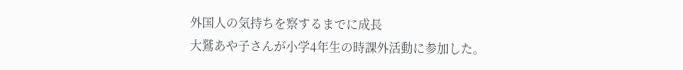外国人の気持ちを察するまでに成長
大鷲あや子さんが小学4年生の時課外活動に参加した。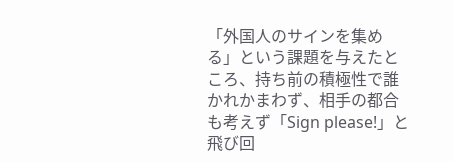「外国人のサインを集める」という課題を与えたところ、持ち前の積極性で誰かれかまわず、相手の都合も考えず「Sign please!」と飛び回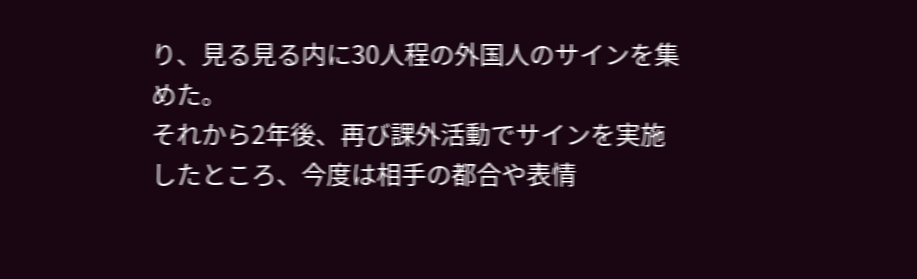り、見る見る内に30人程の外国人のサインを集めた。
それから2年後、再び課外活動でサインを実施したところ、今度は相手の都合や表情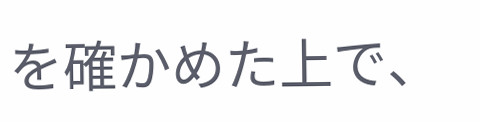を確かめた上で、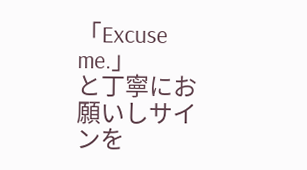「Excuse me.」
と丁寧にお願いしサインを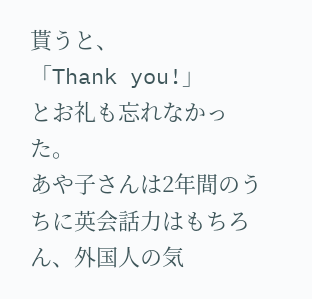貰うと、
「Thank you!」
とお礼も忘れなかった。
あや子さんは2年間のうちに英会話力はもちろん、外国人の気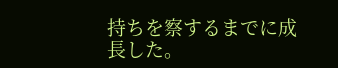持ちを察するまでに成長した。